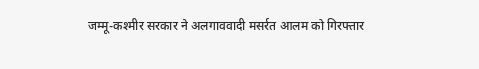जम्मू-कश्मीर सरकार ने अलगाववादी मसर्रत आलम को गिरफ्तार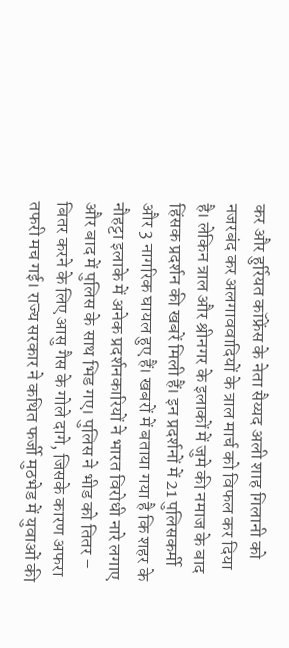कर और हुर्रियत कॉफ्रेंस के नेता सैय्यद अली शाह गिलानी को नजरबंद कर अलगाववादियों के त्राल मार्च को विफल कर दिया है। लेकिन त्राल और श्रीनगर के इलाकों में जुमे की नमाज के बाद हिंसक प्रदर्शन की खबरें मिली हैं। इन प्रदर्शनों में 21 पुलिसकर्मी और 3 नागरिक घायल हुए हैं। खबरों में बताया गया है कि शहर के नौहट्टा इलाके में अनेक प्रदर्शनकारियों ने भारत विरोधी नारे लगाए और बाद में पुलिस के साथ भिड गए। पुलिस ने भीड को तितर – बितर करने के लिए आसु गैस के गोले दागे, जिसके कारण अफरा तफरी मच गई। राज्य सरकार ने कथित फर्जी मुठभेड में युवाओं की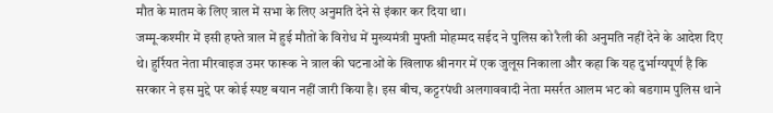मौत के मातम के लिए त्राल में सभा के लिए अनुमति देने से इंकार कर दिया था।
जम्मू-कश्मीर में इसी हफ्ते त्राल में हुई मौतों के विरोध में मुख्यमंत्री मुफ्ती मोहम्मद सईद ने पुलिस को रैली की अनुमति नहीं देने के आदेश दिए थे। हुर्रियत नेता मीरवाइज उमर फारूक ने त्राल की घटनाओं के खिलाफ श्रीनगर में एक जुलूस निकाला और कहा कि यह दुर्भाग्यपूर्ण है कि सरकार ने इस मुद्दे पर कोई स्पष्ट बयान नहीं जारी किया है। इस बीच, कट्टरपंथी अलगाववादी नेता मसर्रत आलम भट को बडगाम पुलिस थाने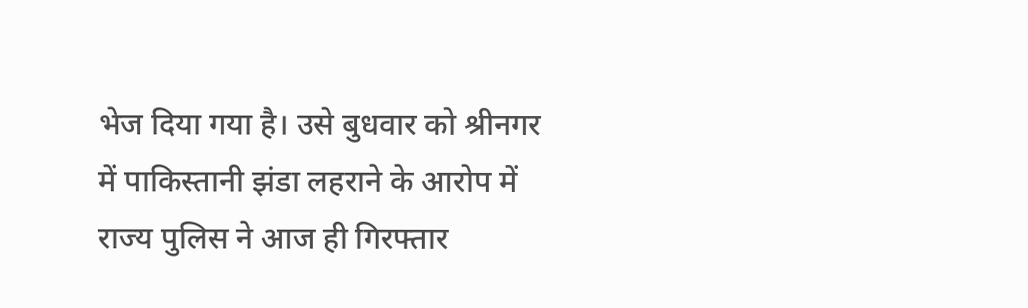भेज दिया गया है। उसे बुधवार को श्रीनगर में पाकिस्तानी झंडा लहराने के आरोप में राज्य पुलिस ने आज ही गिरफ्तार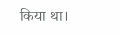किया था।